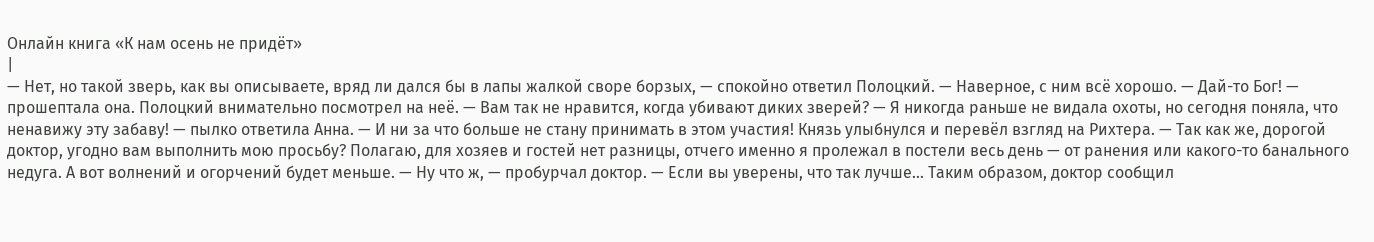Онлайн книга «К нам осень не придёт»
|
— Нет, но такой зверь, как вы описываете, вряд ли дался бы в лапы жалкой своре борзых, — спокойно ответил Полоцкий. — Наверное, с ним всё хорошо. — Дай-то Бог! — прошептала она. Полоцкий внимательно посмотрел на неё. — Вам так не нравится, когда убивают диких зверей? — Я никогда раньше не видала охоты, но сегодня поняла, что ненавижу эту забаву! — пылко ответила Анна. — И ни за что больше не стану принимать в этом участия! Князь улыбнулся и перевёл взгляд на Рихтера. — Так как же, дорогой доктор, угодно вам выполнить мою просьбу? Полагаю, для хозяев и гостей нет разницы, отчего именно я пролежал в постели весь день — от ранения или какого-то банального недуга. А вот волнений и огорчений будет меньше. — Ну что ж, — пробурчал доктор. — Если вы уверены, что так лучше… Таким образом, доктор сообщил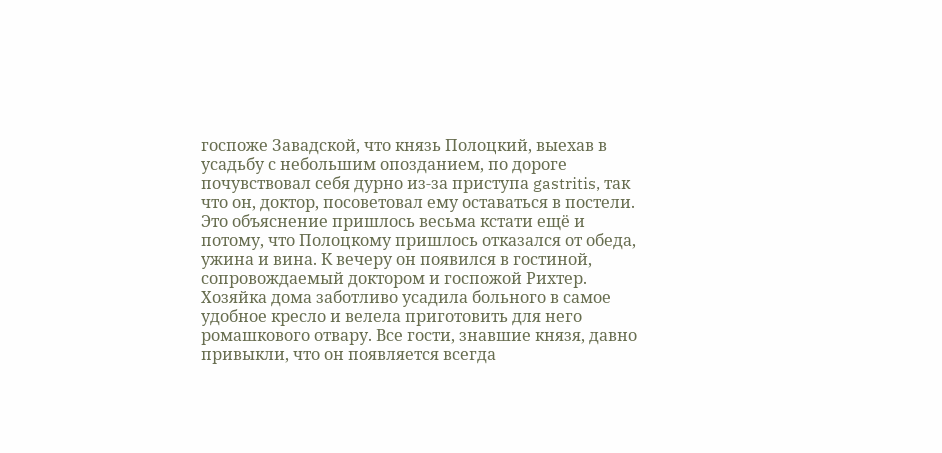госпоже Завадской, что князь Полоцкий, выехав в усадьбу с небольшим опозданием, по дороге почувствовал себя дурно из-за приступа gastritis, так что он, доктор, посоветовал ему оставаться в постели. Это объяснение пришлось весьма кстати ещё и потому, что Полоцкому пришлось отказался от обеда, ужина и вина. К вечеру он появился в гостиной, сопровождаемый доктором и госпожой Рихтер. Хозяйка дома заботливо усадила больного в самое удобное кресло и велела приготовить для него ромашкового отвару. Все гости, знавшие князя, давно привыкли, что он появляется всегда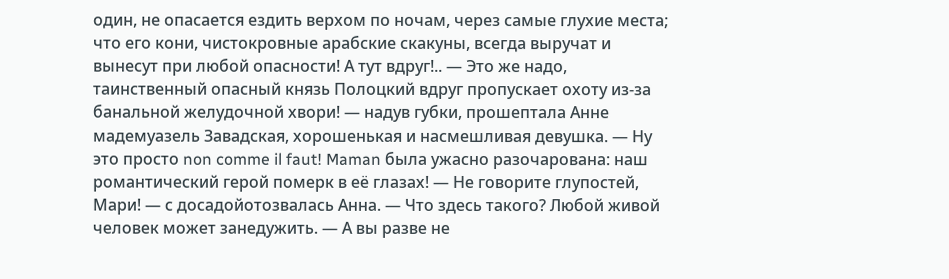один, не опасается ездить верхом по ночам, через самые глухие места; что его кони, чистокровные арабские скакуны, всегда выручат и вынесут при любой опасности! А тут вдруг!.. — Это же надо, таинственный опасный князь Полоцкий вдруг пропускает охоту из-за банальной желудочной хвори! — надув губки, прошептала Анне мадемуазель Завадская, хорошенькая и насмешливая девушка. — Ну это просто non comme il faut! Maman была ужасно разочарована: наш романтический герой померк в её глазах! — Не говорите глупостей, Мари! — с досадойотозвалась Анна. — Что здесь такого? Любой живой человек может занедужить. — А вы разве не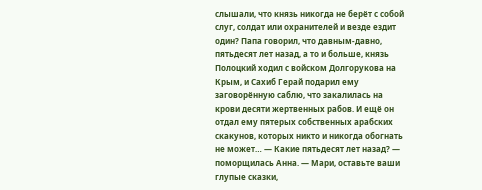слышали, что князь никогда не берёт с собой слуг, солдат или охранителей и везде ездит один? Папа говорил, что давным-давно, пятьдесят лет назад, а то и больше, князь Полоцкий ходил с войском Долгорукова на Крым, и Сахиб Герай подарил ему заговорённую саблю, что закалилась на крови десяти жертвенных рабов. И ещё он отдал ему пятерых собственных арабских скакунов, которых никто и никогда обогнать не может… — Какие пятьдесят лет назад? — поморщилась Анна. — Мари, оставьте ваши глупые сказки,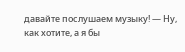давайте послушаем музыку! — Ну, как хотите, а я бы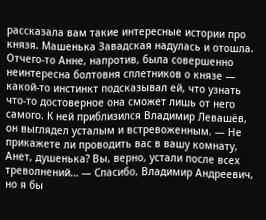рассказала вам такие интересные истории про князя. Машенька Завадская надулась и отошла. Отчего-то Анне, напротив, была совершенно неинтересна болтовня сплетников о князе — какой-то инстинкт подсказывал ей, что узнать что-то достоверное она сможет лишь от него самого. К ней приблизился Владимир Левашёв, он выглядел усталым и встревоженным. — Не прикажете ли проводить вас в вашу комнату, Анет, душенька? Вы, верно, устали после всех треволнений… — Спасибо, Владимир Андреевич, но я бы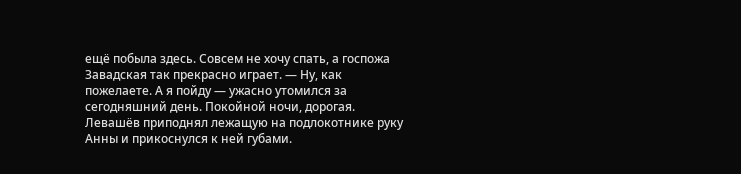ещё побыла здесь. Совсем не хочу спать, а госпожа Завадская так прекрасно играет. — Ну, как пожелаете. А я пойду — ужасно утомился за сегодняшний день. Покойной ночи, дорогая. Левашёв приподнял лежащую на подлокотнике руку Анны и прикоснулся к ней губами.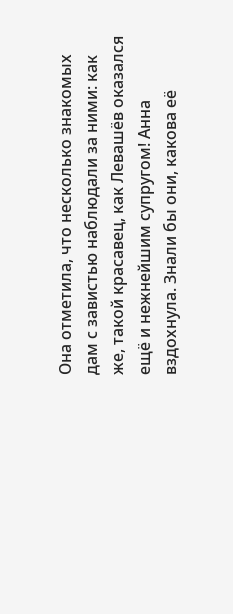Она отметила, что несколько знакомых дам с завистью наблюдали за ними: как же, такой красавец, как Левашёв оказался ещё и нежнейшим супругом! Анна вздохнула. Знали бы они, какова её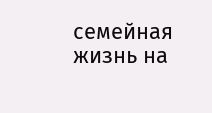семейная жизнь на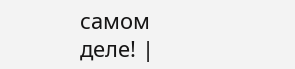самом деле! |